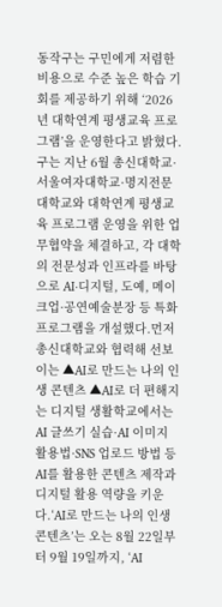동작구는 구민에게 저렴한 비용으로 수준 높은 학습 기회를 제공하기 위해 ‘2026년 대학연계 평생교육 프로그램’을 운영한다고 밝혔다.구는 지난 6월 총신대학교·서울여자대학교·명지전문대학교와 대학연계 평생교육 프로그램 운영을 위한 업무협약을 체결하고, 각 대학의 전문성과 인프라를 바탕으로 AI·디지털, 도예, 메이크업·공연예술분장 등 특화 프로그램을 개설했다.먼저 총신대학교와 협력해 선보이는 ▲AI로 만드는 나의 인생 콘텐츠 ▲AI로 더 편해지는 디지털 생활학교에서는 AI 글쓰기 실습·AI 이미지 활용법·SNS 업로드 방법 등 AI를 활용한 콘텐츠 제작과 디지털 활용 역량을 키운다.‘AI로 만드는 나의 인생 콘텐츠’는 오는 8월 22일부터 9월 19일까지, ‘AI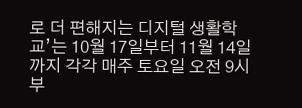로 더 편해지는 디지털 생활학교’는 10월 17일부터 11월 14일까지 각각 매주 토요일 오전 9시부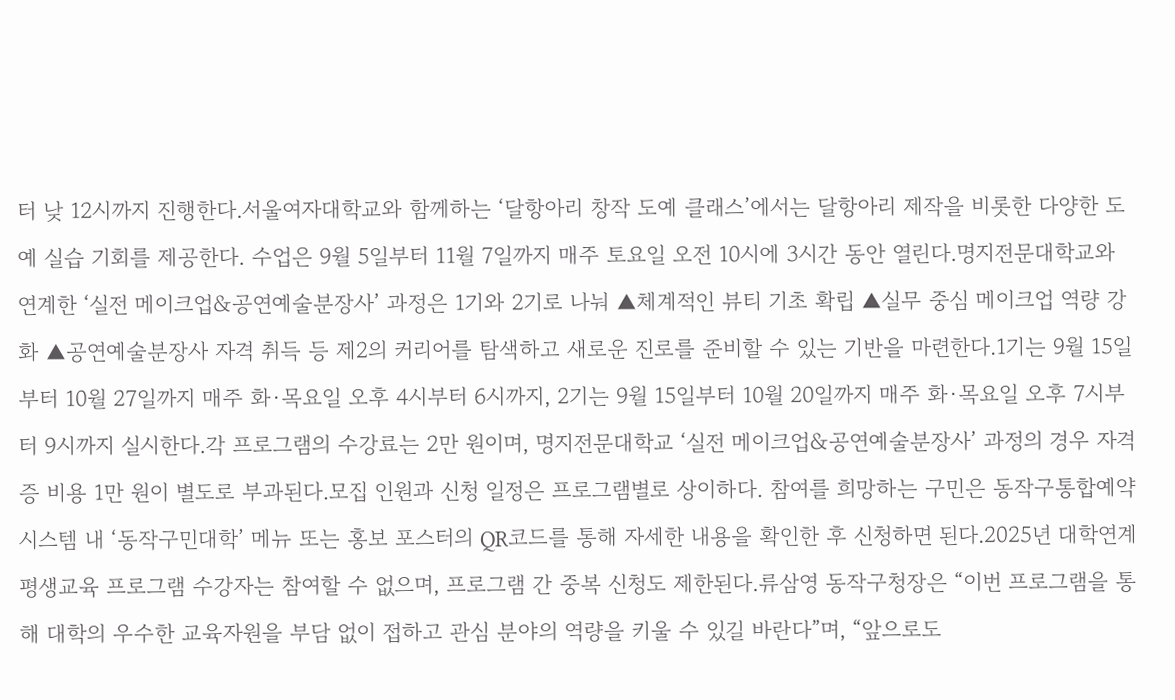터 낮 12시까지 진행한다.서울여자대학교와 함께하는 ‘달항아리 창작 도예 클래스’에서는 달항아리 제작을 비롯한 다양한 도예 실습 기회를 제공한다. 수업은 9월 5일부터 11월 7일까지 매주 토요일 오전 10시에 3시간 동안 열린다.명지전문대학교와 연계한 ‘실전 메이크업&공연예술분장사’ 과정은 1기와 2기로 나눠 ▲체계적인 뷰티 기초 확립 ▲실무 중심 메이크업 역량 강화 ▲공연예술분장사 자격 취득 등 제2의 커리어를 탐색하고 새로운 진로를 준비할 수 있는 기반을 마련한다.1기는 9월 15일부터 10월 27일까지 매주 화·목요일 오후 4시부터 6시까지, 2기는 9월 15일부터 10월 20일까지 매주 화·목요일 오후 7시부터 9시까지 실시한다.각 프로그램의 수강료는 2만 원이며, 명지전문대학교 ‘실전 메이크업&공연예술분장사’ 과정의 경우 자격증 비용 1만 원이 별도로 부과된다.모집 인원과 신청 일정은 프로그램별로 상이하다. 참여를 희망하는 구민은 동작구통합예약시스템 내 ‘동작구민대학’ 메뉴 또는 홍보 포스터의 QR코드를 통해 자세한 내용을 확인한 후 신청하면 된다.2025년 대학연계 평생교육 프로그램 수강자는 참여할 수 없으며, 프로그램 간 중복 신청도 제한된다.류삼영 동작구청장은 “이번 프로그램을 통해 대학의 우수한 교육자원을 부담 없이 접하고 관심 분야의 역량을 키울 수 있길 바란다”며, “앞으로도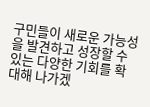구민들이 새로운 가능성을 발견하고 성장할 수 있는 다양한 기회를 확대해 나가겠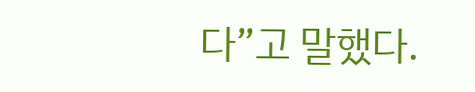다”고 말했다.